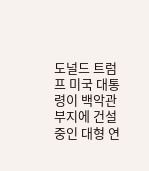도널드 트럼프 미국 대통령이 백악관 부지에 건설 중인 대형 연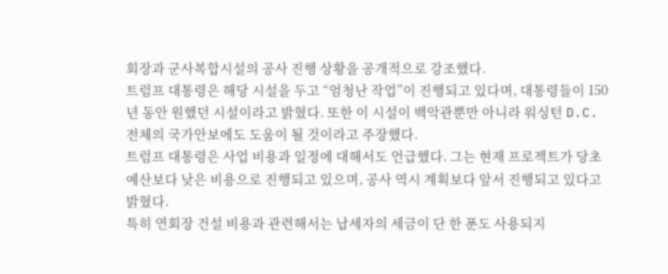회장과 군사복합시설의 공사 진행 상황을 공개적으로 강조했다.
트럼프 대통령은 해당 시설을 두고 “엄청난 작업”이 진행되고 있다며, 대통령들이 150년 동안 원했던 시설이라고 밝혔다. 또한 이 시설이 백악관뿐만 아니라 워싱턴 D.C. 전체의 국가안보에도 도움이 될 것이라고 주장했다.
트럼프 대통령은 사업 비용과 일정에 대해서도 언급했다. 그는 현재 프로젝트가 당초 예산보다 낮은 비용으로 진행되고 있으며, 공사 역시 계획보다 앞서 진행되고 있다고 밝혔다.
특히 연회장 건설 비용과 관련해서는 납세자의 세금이 단 한 푼도 사용되지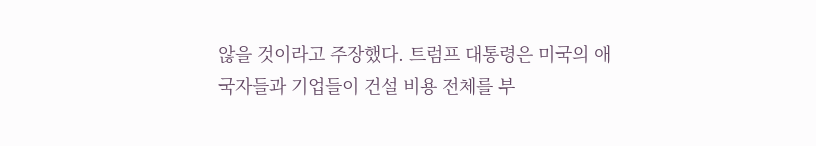않을 것이라고 주장했다. 트럼프 대통령은 미국의 애국자들과 기업들이 건설 비용 전체를 부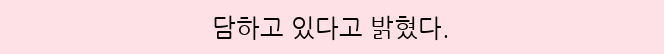담하고 있다고 밝혔다.